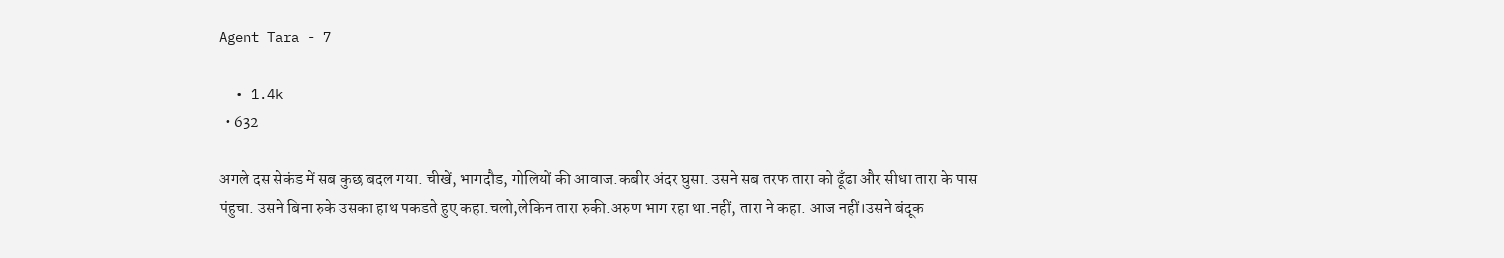Agent Tara - 7

  • 1.4k
  • 632

अगले दस सेकंड में सब कुछ बदल गया. चीखें, भागदौड, गोलियों की आवाज.कबीर अंदर घुसा. उसने सब तरफ तारा को ढूँढा और सीधा तारा के पास पंहुचा. उसने बिना रुके उसका हाथ पकडते हुए कहा.चलो,लेकिन तारा रुकी.अरुण भाग रहा था.नहीं, तारा ने कहा. आज नहीं।उसने बंदूक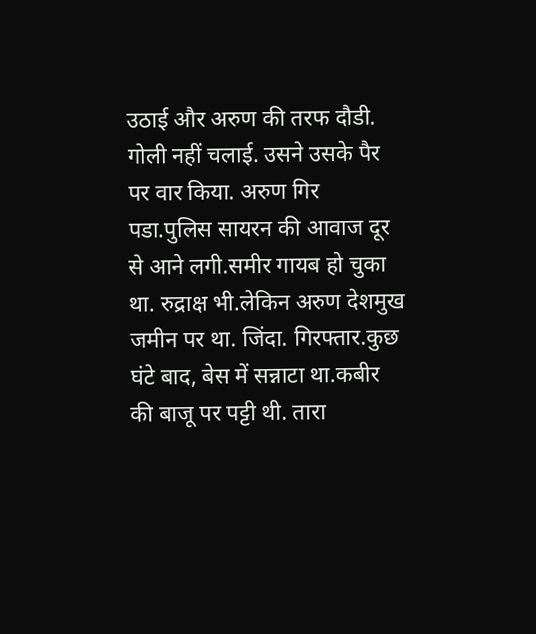उठाई और अरुण की तरफ दौडी. गोली नहीं चलाई. उसने उसके पैर पर वार किया. अरुण गिर पडा.पुलिस सायरन की आवाज दूर से आने लगी.समीर गायब हो चुका था. रुद्राक्ष भी.लेकिन अरुण देशमुख जमीन पर था. जिंदा. गिरफ्तार.कुछ घंटे बाद, बेस में सन्नाटा था.कबीर की बाजू पर पट्टी थी. तारा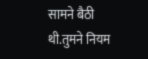सामने बैठी थी.तुमने नियम